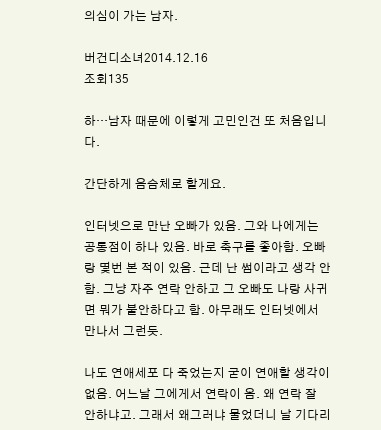의심이 가는 남자.

버건디소녀2014.12.16
조회135

하…남자 때문에 이렇게 고민인건 또 처음입니다.

간단하게 음슴체로 할게요.

인터넷으로 만난 오빠가 있음. 그와 나에게는 공통점이 하나 있음. 바로 축구를 좋아함. 오빠랑 몇번 본 적이 있음. 근데 난 썸이라고 생각 안함. 그냥 자주 연락 안하고 그 오빠도 나랑 사귀면 뭐가 불안하다고 함. 아무래도 인터넷에서 만나서 그런듯.

나도 연애세포 다 죽었는지 굳이 연애할 생각이 없음. 어느날 그에게서 연락이 옴. 왜 연락 잘 안하냐고. 그래서 왜그러냐 물었더니 날 기다리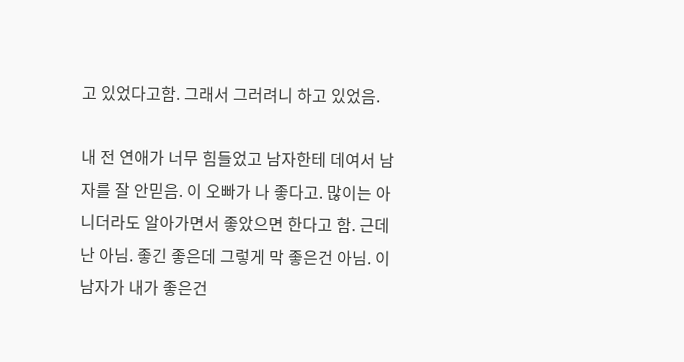고 있었다고함. 그래서 그러려니 하고 있었음.

내 전 연애가 너무 힘들었고 남자한테 데여서 남자를 잘 안믿음. 이 오빠가 나 좋다고. 많이는 아니더라도 알아가면서 좋았으면 한다고 함. 근데 난 아님. 좋긴 좋은데 그렇게 막 좋은건 아님. 이 남자가 내가 좋은건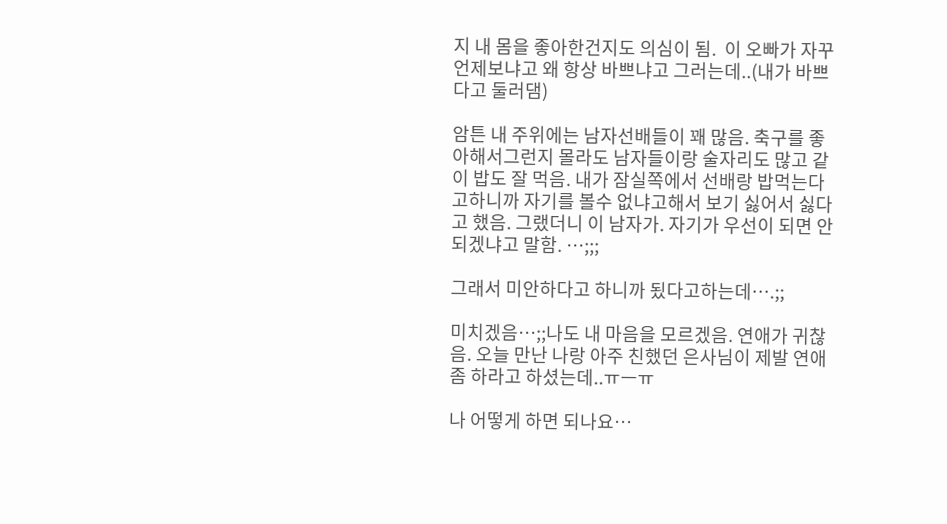지 내 몸을 좋아한건지도 의심이 됨.  이 오빠가 자꾸 언제보냐고 왜 항상 바쁘냐고 그러는데..(내가 바쁘다고 둘러댐)

암튼 내 주위에는 남자선배들이 꽤 많음. 축구를 좋아해서그런지 몰라도 남자들이랑 술자리도 많고 같이 밥도 잘 먹음. 내가 잠실쪽에서 선배랑 밥먹는다고하니까 자기를 볼수 없냐고해서 보기 싫어서 싫다고 했음. 그랬더니 이 남자가. 자기가 우선이 되면 안되겠냐고 말함. …;;;

그래서 미안하다고 하니까 됬다고하는데….;;

미치겠음…;;나도 내 마음을 모르겠음. 연애가 귀찮음. 오늘 만난 나랑 아주 친했던 은사님이 제발 연애 좀 하라고 하셨는데..ㅠㅡㅠ

나 어떻게 하면 되나요…